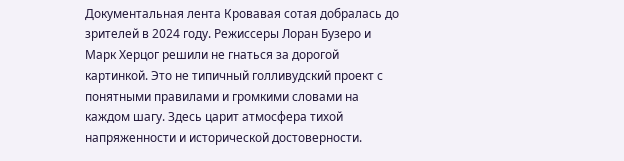Документальная лента Кровавая сотая добралась до зрителей в 2024 году. Режиссеры Лоран Бузеро и Марк Херцог решили не гнаться за дорогой картинкой. Это не типичный голливудский проект с понятными правилами и громкими словами на каждом шагу. Здесь царит атмосфера тихой напряженности и исторической достоверности.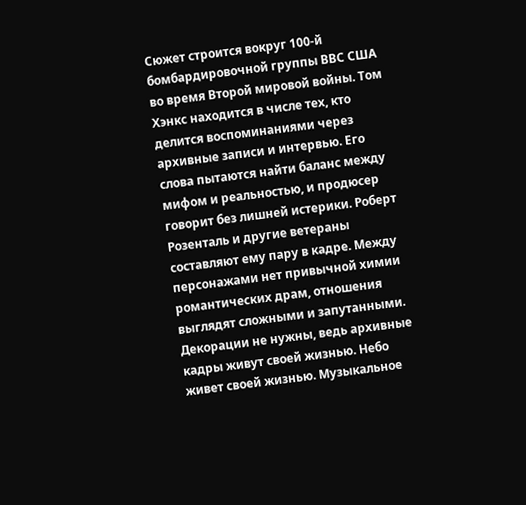Сюжет строится вокруг 100-й бомбардировочной группы ВВС США во время Второй мировой войны. Том Хэнкс находится в числе тех, кто делится воспоминаниями через архивные записи и интервью. Его слова пытаются найти баланс между мифом и реальностью, и продюсер говорит без лишней истерики. Роберт Розенталь и другие ветераны составляют ему пару в кадре. Между персонажами нет привычной химии романтических драм, отношения выглядят сложными и запутанными. Декорации не нужны, ведь архивные кадры живут своей жизнью. Небо живет своей жизнью. Музыкальное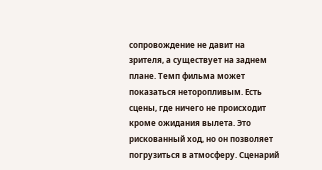сопровождение не давит на зрителя, а существует на заднем плане. Темп фильма может показаться неторопливым. Есть сцены, где ничего не происходит кроме ожидания вылета. Это рискованный ход, но он позволяет погрузиться в атмосферу. Сценарий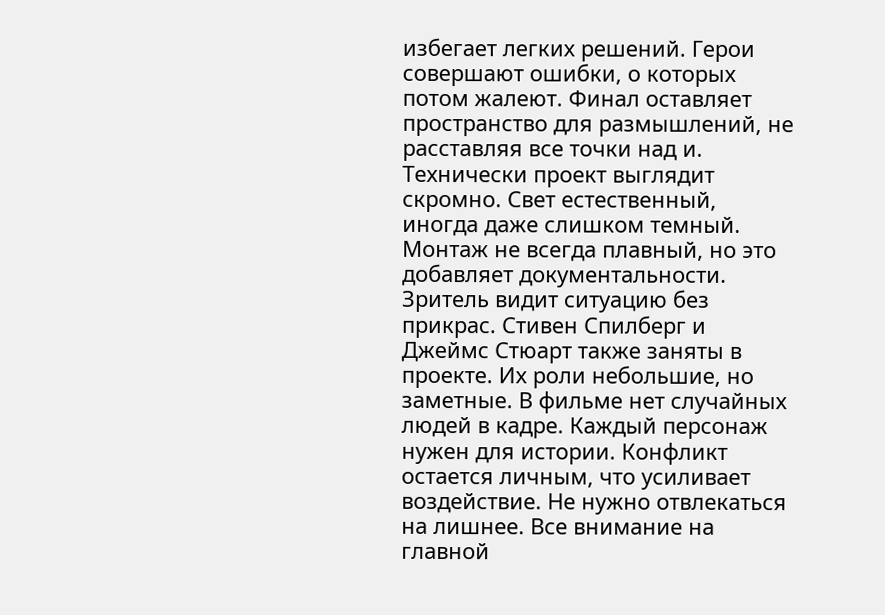избегает легких решений. Герои совершают ошибки, о которых потом жалеют. Финал оставляет пространство для размышлений, не расставляя все точки над и. Технически проект выглядит скромно. Свет естественный, иногда даже слишком темный. Монтаж не всегда плавный, но это добавляет документальности. Зритель видит ситуацию без прикрас. Стивен Спилберг и Джеймс Стюарт также заняты в проекте. Их роли небольшие, но заметные. В фильме нет случайных людей в кадре. Каждый персонаж нужен для истории. Конфликт остается личным, что усиливает воздействие. Не нужно отвлекаться на лишнее. Все внимание на главной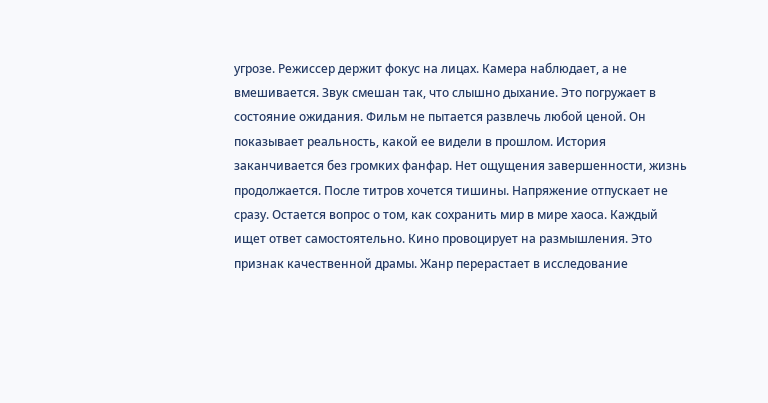угрозе. Режиссер держит фокус на лицах. Камера наблюдает, а не вмешивается. Звук смешан так, что слышно дыхание. Это погружает в состояние ожидания. Фильм не пытается развлечь любой ценой. Он показывает реальность, какой ее видели в прошлом. История заканчивается без громких фанфар. Нет ощущения завершенности, жизнь продолжается. После титров хочется тишины. Напряжение отпускает не сразу. Остается вопрос о том, как сохранить мир в мире хаоса. Каждый ищет ответ самостоятельно. Кино провоцирует на размышления. Это признак качественной драмы. Жанр перерастает в исследование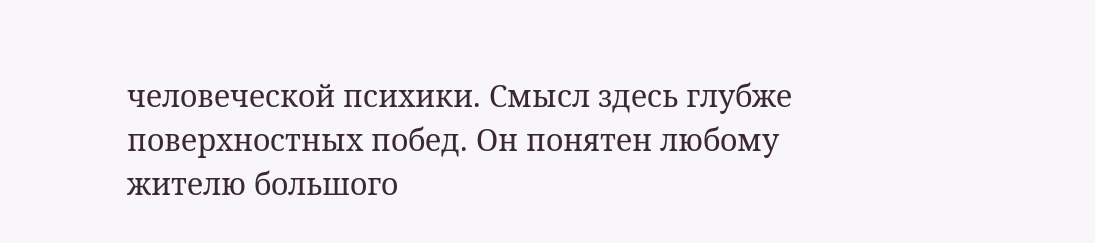человеческой психики. Смысл здесь глубже поверхностных побед. Он понятен любому жителю большого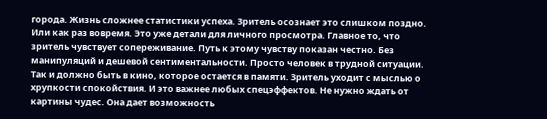города. Жизнь сложнее статистики успеха. Зритель осознает это слишком поздно. Или как раз вовремя. Это уже детали для личного просмотра. Главное то, что зритель чувствует сопереживание. Путь к этому чувству показан честно. Без манипуляций и дешевой сентиментальности. Просто человек в трудной ситуации. Так и должно быть в кино, которое остается в памяти. Зритель уходит с мыслью о хрупкости спокойствия. И это важнее любых спецэффектов. Не нужно ждать от картины чудес. Она дает возможность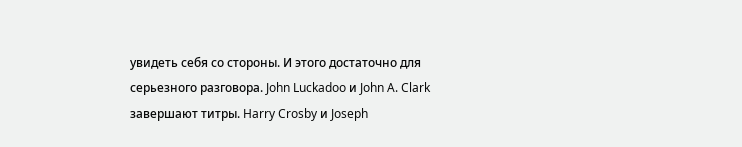увидеть себя со стороны. И этого достаточно для серьезного разговора. John Luckadoo и John A. Clark завершают титры. Harry Crosby и Joseph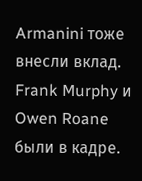Armanini тоже внесли вклад. Frank Murphy и Owen Roane были в кадре.